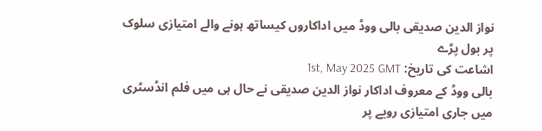نواز الدین صدیقی بالی ووڈ میں اداکاروں کیساتھ ہونے والے امتیازی سلوک پر بول پڑے
اشاعت کی تاریخ: 1st, May 2025 GMT
بالی ووڈ کے معروف اداکار نواز الدین صدیقی نے حال ہی میں فلم انڈسٹری میں جاری امتیازی رویے پر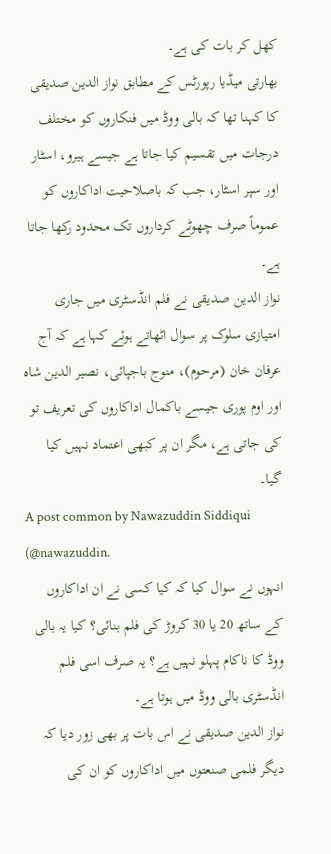کھل کر بات کی ہے۔
بھارتی میڈیا رپورٹس کے مطابق نواز الدین صدیقی کا کہنا تھا کہ بالی ووڈ میں فنکاروں کو مختلف درجات میں تقسیم کیا جاتا ہے جیسے ہیرو، اسٹار اور سپر اسٹار، جب کہ باصلاحیت اداکاروں کو عموماً صرف چھوٹے کرداروں تک محدود رکھا جاتا ہے۔
نواز الدین صدیقی نے فلم انڈسٹری میں جاری امتیازی سلوک پر سوال اٹھاتے ہوئے کہا ہے کہ آج عرفان خان (مرحوم)، منوج باجپائی، نصیر الدین شاہ اور اوم پوری جیسے باکمال اداکاروں کی تعریف تو کی جاتی ہے، مگر ان پر کبھی اعتماد نہیں کیا گیا۔
A post common by Nawazuddin Siddiqui (@nawazuddin.
انہوں نے سوال کیا کہ کیا کسی نے ان اداکاروں کے ساتھ 20 یا 30 کروڑ کی فلم بنائی؟ کیا یہ بالی ووڈ کا ناکام پہلو نہیں ہے؟ یہ صرف اسی فلم انڈسٹری بالی ووڈ میں ہوتا ہے۔
نواز الدین صدیقی نے اس بات پر بھی زور دیا کہ دیگر فلمی صنعتوں میں اداکاروں کو ان کی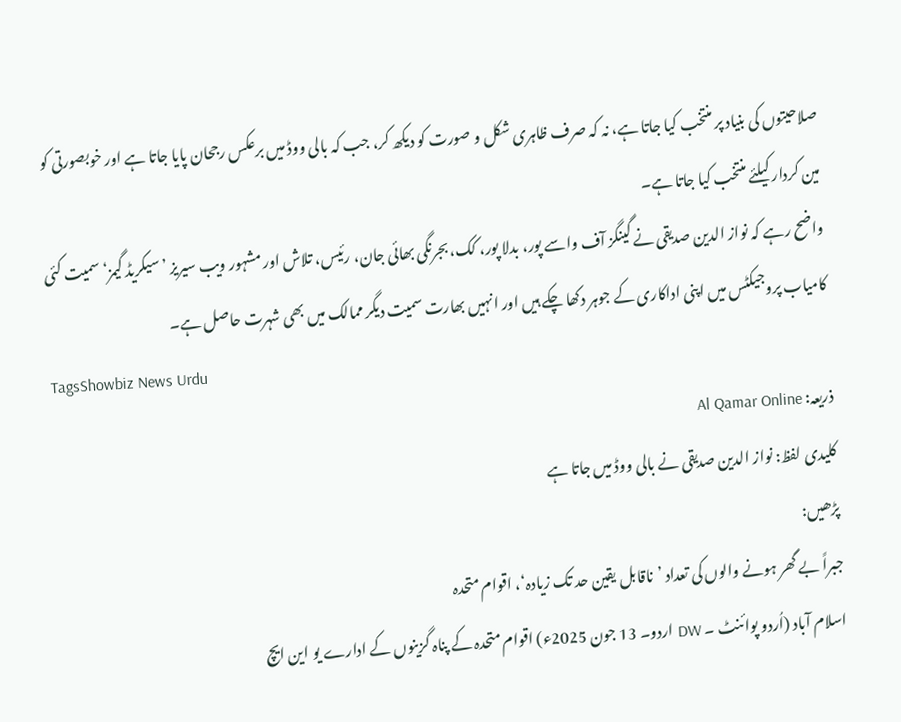صلاحیتوں کی بنیاد پر منتخب کیا جاتا ہے، نہ کہ صرف ظاہری شکل و صورت کو دیکھ کر، جب کہ بالی ووڈ میں برعکس رجحان پایا جاتا ہے اور خوبصورتی کو مین کردار کیلئے منتخب کیا جاتا ہے۔
واضح رہے کہ نواز الدین صدیقی نے گینگز آف واسے پور، بدلا پور، کک، بجرنگی بھائی جان، رئیس، تلاش اور مشہور ویب سیریز ’سیکریڈ گیمز‘ سمیت کئی کامیاب پروجیکٹس میں اپنی اداکاری کے جوہر دکھا چکے ہیں اور انہیں بھارت سمیت دیگر ممالک میں بھی شہرت حاصل ہے۔
TagsShowbiz News Urdu
ذریعہ: Al Qamar Online
کلیدی لفظ: نواز الدین صدیقی نے بالی ووڈ میں جاتا ہے
پڑھیں:
جبراً بے گھر ہونے والوں کی تعداد ’ناقابل یقین حد تک زیادہ‘، اقوام متحدہ
اسلام آباد (اُردو پوائنٹ ۔ DW اردو۔ 13 جون 2025ء) اقوام متحدہ کے پناہ گزینوں کے ادارے یو این ایچ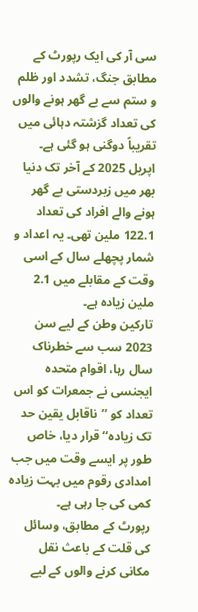سی آر کی ایک رپورٹ کے مطابق جنگ، تشدد اور ظلم و ستم سے بے گھر ہونے والوں کی تعداد گزشتہ دہائی میں تقریباً دوگنی ہو گئی ہے۔ اپریل 2025 کے آخر تک دنیا بھر میں زبردستی بے گھر ہونے والے افراد کی تعداد 122.1 ملین تھی۔ یہ اعداد و شمار پچھلے سال کے اسی وقت کے مقابلے میں 2.1 ملین زیادہ ہے۔
تارکین وطن کے لیے سن 2023 سب سے خطرناک سال رہا، اقوام متحدہ
ایجنسی نے جمعرات کو اس تعداد کو ’’ناقابل یقین حد تک زیادہ‘‘ قرار دیا، خاص طور پر ایسے وقت میں جب امدادی رقوم میں بہت زیادہ کمی کی جا رہی ہے۔
رپورٹ کے مطابق، وسائل کی قلت کے باعث نقل مکانی کرنے والوں کے لیے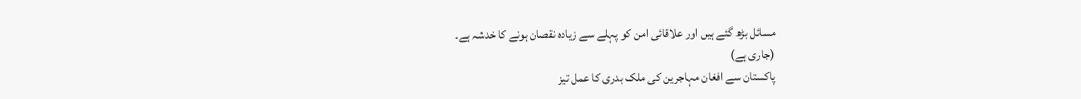مسائل بڑھ گئے ہیں اور علاقائی امن کو پہلے سے زیادہ نقصان ہونے کا خدشہ ہے۔
(جاری ہے)
پاکستان سے افغان مہاجرین کی ملک بدری کا عمل تیز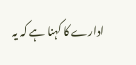ادارے کا کہنا ہے کہ یہ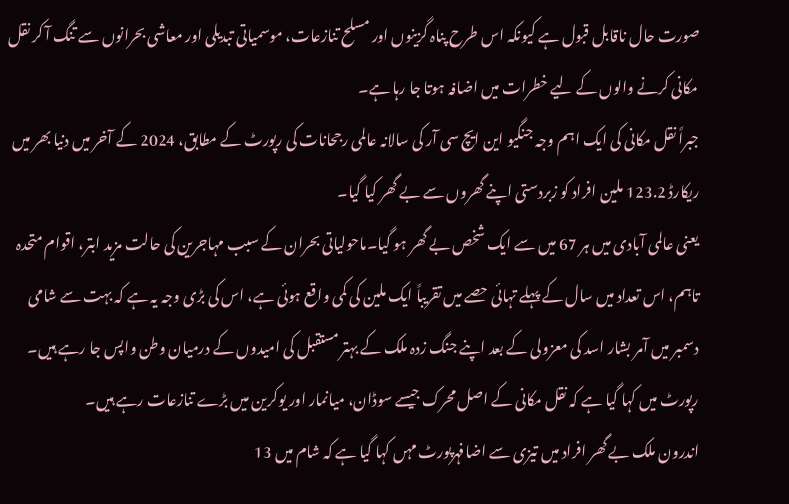صورت حال ناقابل قبول ہے کیونکہ اس طرح پناہ گزینوں اور مسلح تنازعات، موسمیاتی تبدیلی اور معاشی بحرانوں سے تنگ آ کر نقل مکانی کرنے والوں کے لیے خطرات میں اضافہ ہوتا جا رہا ہے۔
جبراً نقل مکانی کی ایک اہم وجہ جنگیو این ایچ سی آر کی سالانہ عالمی رجحانات کی رپورٹ کے مطابق، 2024 کے آخر میں دنیا بھر میں ریکارڈ 123.2 ملین افراد کو زبردستی اپنے گھروں سے بے گھر کیا گیا۔
یعنی عالمی آبادی میں ہر 67 میں سے ایک شخص بے گھر ہو گیا۔ماحولیاتی بحران کے سبب مہاجرین کی حالت مزید ابتر، اقوام متحدہ
تاہم، اس تعداد میں سال کے پہلے تہائی حصے میں تقریباً ایک ملین کی کمی واقع ہوئی ہے، اس کی بڑی وجہ یہ ہے کہ بہت سے شامی دسمبر میں آمر بشار اسد کی معزولی کے بعد اپنے جنگ زدہ ملک کے بہتر مستقبل کی امیدوں کے درمیان وطن واپس جا رہے ہیں۔
رپورٹ میں کہا گیا ہے کہ نقل مکانی کے اصل محرک جیسے سوڈان، میانمار اور یوکرین میں بڑے تنازعات رہے ہیں۔
اندرون ملک بے گھر افراد میں تیزی سے اضافہرپورٹ مہں کہا گیا ہے کہ شام میں 13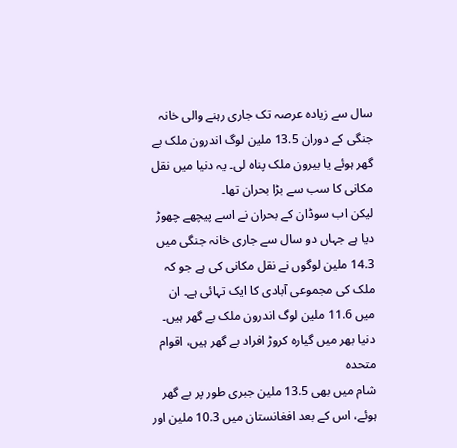سال سے زیادہ عرصہ تک جاری رہنے والی خانہ جنگی کے دوران 13.5 ملین لوگ اندرون ملک بے گھر ہوئے یا بیرون ملک پناہ لی۔ یہ دنیا میں نقل مکانی کا سب سے بڑا بحران تھا۔
لیکن اب سوڈان کے بحران نے اسے پیچھے چھوڑ دیا ہے جہاں دو سال سے جاری خانہ جنگی میں 14.3 ملین لوگوں نے نقل مکانی کی ہے جو کہ ملک کی مجموعی آبادی کا ایک تہائی ہے۔ ان میں 11.6 ملین لوگ اندرون ملک بے گھر ہیں۔
دنیا بھر میں گیارہ کروڑ افراد بے گھر ہیں، اقوام متحدہ
شام میں بھی 13.5 ملین جبری طور پر بے گھر ہوئے، اس کے بعد افغانستان میں 10.3 ملین اور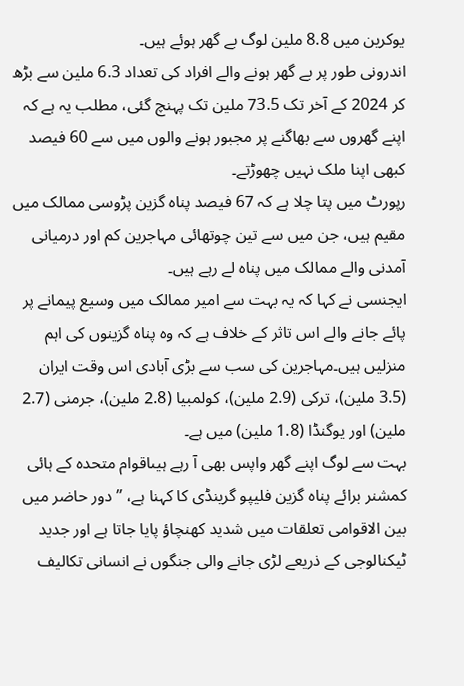یوکرین میں 8.8 ملین لوگ بے گھر ہوئے ہیں۔
اندرونی طور پر بے گھر ہونے والے افراد کی تعداد 6.3 ملین سے بڑھ کر 2024 کے آخر تک 73.5 ملین تک پہنچ گئی، مطلب یہ ہے کہ اپنے گھروں سے بھاگنے پر مجبور ہونے والوں میں سے 60 فیصد کبھی اپنا ملک نہیں چھوڑتے۔
رپورٹ میں پتا چلا ہے کہ 67 فیصد پناہ گزین پڑوسی ممالک میں مقیم ہیں، جن میں سے تین چوتھائی مہاجرین کم اور درمیانی آمدنی والے ممالک میں پناہ لے رہے ہیں۔
ایجنسی نے کہا کہ یہ بہت سے امیر ممالک میں وسیع پیمانے پر پائے جانے والے اس تاثر کے خلاف ہے کہ وہ پناہ گزینوں کی اہم منزلیں ہیں۔مہاجرین کی سب سے بڑی آبادی اس وقت ایران (3.5 ملین)، ترکی (2.9 ملین)، کولمبیا (2.8 ملین)، جرمنی (2.7 ملین) اور یوگنڈا (1.8 ملین) میں ہے۔
بہت سے لوگ اپنے گھر واپس بھی آ رہے ہیںاقوام متحدہ کے ہائی کمشنر برائے پناہ گزین فلیپو گرینڈی کا کہنا ہے، ’’دور حاضر میں بین الاقوامی تعلقات میں شدید کھنچاؤ پایا جاتا ہے اور جدید ٹیکنالوجی کے ذریعے لڑی جانے والی جنگوں نے انسانی تکالیف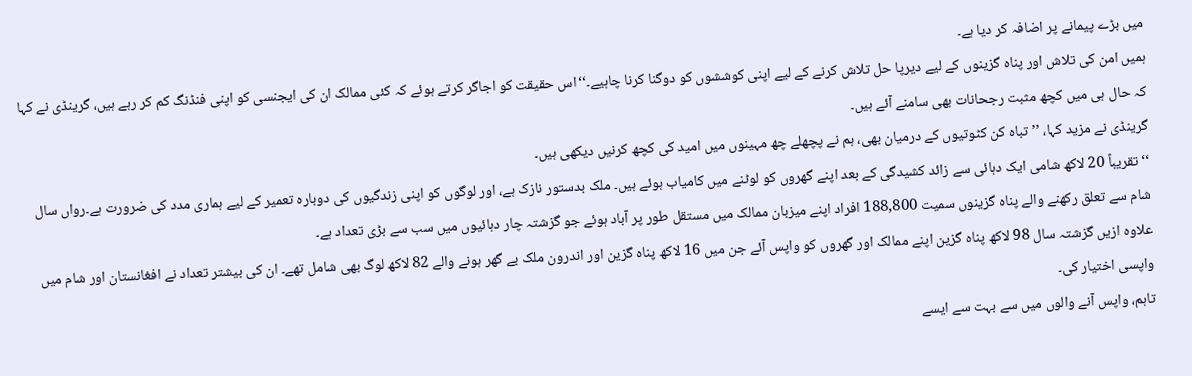میں بڑے پیمانے پر اضافہ کر دیا ہے۔
ہمیں امن کی تلاش اور پناہ گزینوں کے لیے دیرپا حل تلاش کرنے کے لیے اپنی کوششوں کو دوگنا کرنا چاہیے۔‘‘اس حقیقت کو اجاگر کرتے ہوئے کہ کئی ممالک ان کی ایجنسی کو اپنی فنڈنگ کم کر رہے ہیں، گرینڈی نے کہا کہ حال ہی میں کچھ مثبت رجحانات بھی سامنے آئے ہیں۔
گرینڈی نے مزید کہا، ’’تباہ کن کٹوتیوں کے درمیان بھی، ہم نے پچھلے چھ مہینوں میں امید کی کچھ کرنیں دیکھی ہیں۔
‘‘ تقریباً 20 لاکھ شامی ایک دہائی سے زائد کشیدگی کے بعد اپنے گھروں کو لوٹنے میں کامیاب ہوئے ہیں۔ ملک بدستور نازک ہے، اور لوگوں کو اپنی زندگیوں کی دوبارہ تعمیر کے لیے ہماری مدد کی ضرورت ہے۔رواں سال شام سے تعلق رکھنے والے پناہ گزینوں سمیت 188,800 افراد اپنے میزبان ممالک میں مستقل طور پر آباد ہوئے جو گزشتہ چار دہائیوں میں سب سے بڑی تعداد ہے۔
علاوہ ازیں گزشتہ سال 98 لاکھ پناہ گزین اپنے ممالک اور گھروں کو واپس آئے جن میں 16 لاکھ پناہ گزین اور اندرون ملک بے گھر ہونے والے 82 لاکھ لوگ بھی شامل تھے۔ ان کی بیشتر تعداد نے افغانستان اور شام میں واپسی اختیار کی۔
تاہم، واپس آنے والوں میں سے بہت سے ایسے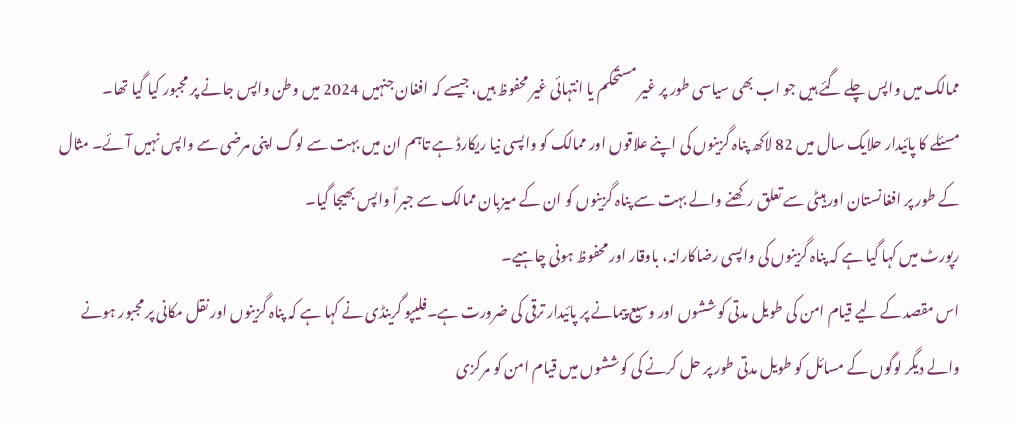ممالک میں واپس چلے گئے ہیں جو اب بھی سیاسی طور پر غیر مستحکم یا انتہائی غیر محفوظ ہیں، جیسے کہ افغان جنہیں 2024 میں وطن واپس جانے پر مجبور کیا گیا تھا۔
مسئلے کا پائیدار حلایک سال میں 82 لاکھ پناہ گزینوں کی اپنے علاقوں اور ممالک کو واپسی نیا ریکارڈ ہے تاہم ان میں بہت سے لوگ اپنی مرضی سے واپس نہیں آئے۔ مثال کے طور پر افغانستان اور ہیٹی سے تعلق رکھنے والے بہت سے پناہ گزینوں کو ان کے میزبان ممالک سے جبراً واپس بھیجا گیا۔
رپورٹ میں کہا گیا ہے کہ پناہ گزینوں کی واپسی رضاکارانہ، باوقار اور محفوظ ہونی چاہیے۔
اس مقصد کے لیے قیام امن کی طویل مدتی کوششوں اور وسیع پیمانے پر پائیدار ترقی کی ضرورت ہے۔فلیپو گرینڈی نے کہا ہے کہ پناہ گزینوں اور نقل مکانی پر مجبور ہونے والے دیگر لوگوں کے مسائل کو طویل مدتی طور پر حل کرنے کی کوششوں میں قیام امن کو مرکزی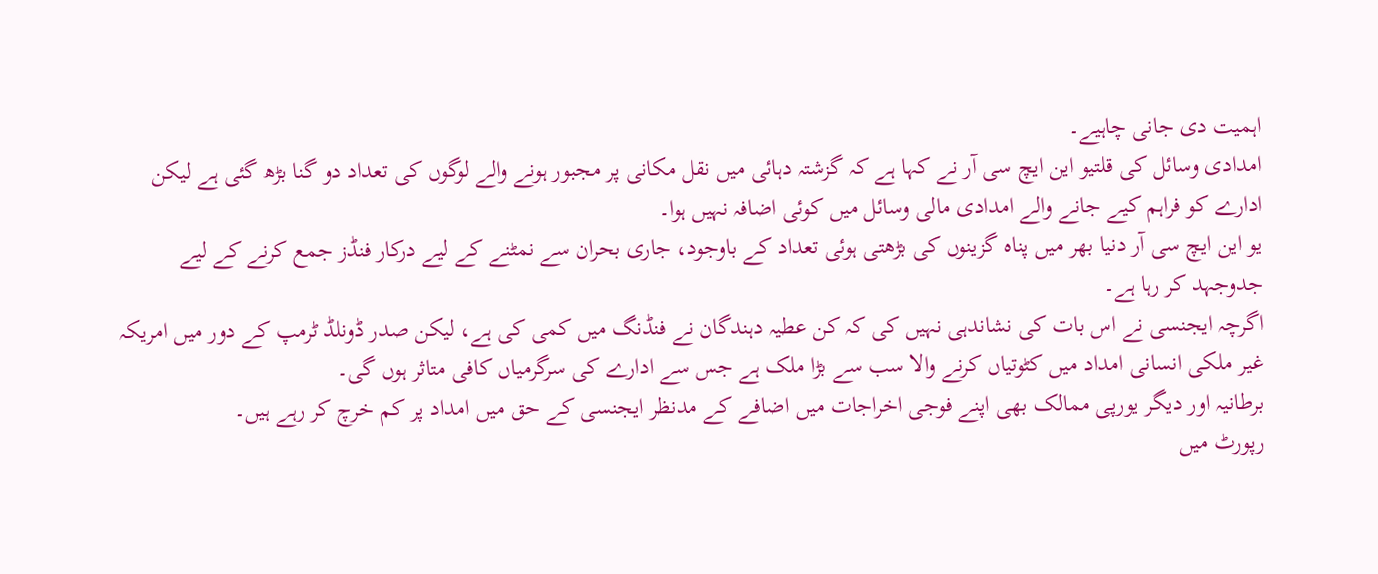اہمیت دی جانی چاہیے۔
امدادی وسائل کی قلتیو این ایچ سی آر نے کہا ہے کہ گزشتہ دہائی میں نقل مکانی پر مجبور ہونے والے لوگوں کی تعداد دو گنا بڑھ گئی ہے لیکن ادارے کو فراہم کیے جانے والے امدادی مالی وسائل میں کوئی اضافہ نہیں ہوا۔
یو این ایچ سی آر دنیا بھر میں پناہ گزینوں کی بڑھتی ہوئی تعداد کے باوجود، جاری بحران سے نمٹنے کے لیے درکار فنڈز جمع کرنے کے لیے جدوجہد کر رہا ہے۔
اگرچہ ایجنسی نے اس بات کی نشاندہی نہیں کی کہ کن عطیہ دہندگان نے فنڈنگ میں کمی کی ہے، لیکن صدر ڈونلڈ ٹرمپ کے دور میں امریکہ غیر ملکی انسانی امداد میں کٹوتیاں کرنے والا سب سے بڑا ملک ہے جس سے ادارے کی سرگرمیاں کافی متاثر ہوں گی۔
برطانیہ اور دیگر یورپی ممالک بھی اپنے فوجی اخراجات میں اضافے کے مدنظر ایجنسی کے حق میں امداد پر کم خرچ کر رہے ہیں۔
رپورٹ میں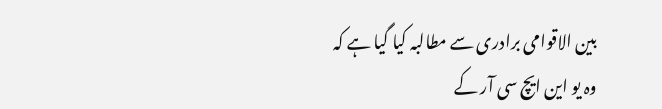بین الاقوامی برادری سے مطالبہ کیا گیا ہے کہ وہ یو این ایچ سی آر کے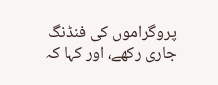پروگراموں کی فنڈنگ جاری رکھے، اور کہا کہ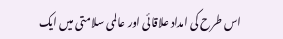اس طرح کی امداد علاقائی اور عالمی سلامتی میں ایک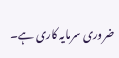ضروری سرمایہ کاری ہے۔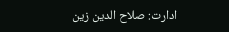ادارت: صلاح الدین زین